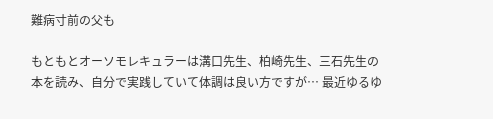難病寸前の父も

もともとオーソモレキュラーは溝口先生、柏崎先生、三石先生の本を読み、自分で実践していて体調は良い方ですが… 最近ゆるゆ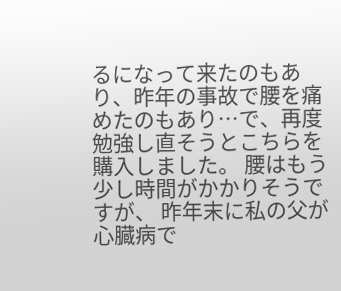るになって来たのもあり、昨年の事故で腰を痛めたのもあり…で、再度勉強し直そうとこちらを購入しました。 腰はもう少し時間がかかりそうですが、 昨年末に私の父が心臓病で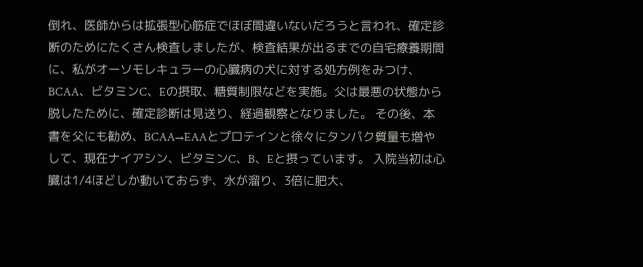倒れ、医師からは拡張型心筋症でほぼ間違いないだろうと言われ、確定診断のためにたくさん検査しましたが、検査結果が出るまでの自宅療養期間に、私がオーソモレキュラーの心臓病の犬に対する処方例をみつけ、BCAA、ビタミンC、Eの摂取、糖質制限などを実施。父は最悪の状態から脱したために、確定診断は見送り、経過観察となりました。 その後、本書を父にも勧め、BCAA→EAAとプロテインと徐々にタンパク質量も増やして、現在ナイアシン、ビタミンC、B、Eと摂っています。 入院当初は心臓は1/4ほどしか動いておらず、水が溜り、3倍に肥大、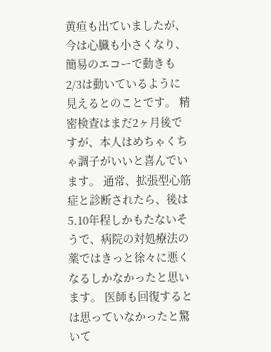黄疸も出ていましたが、今は心臓も小さくなり、簡易のエコーで動きも2/3は動いているように見えるとのことです。 精密検査はまだ2ヶ月後ですが、本人はめちゃくちゃ調子がいいと喜んでいます。 通常、拡張型心筋症と診断されたら、後は5.10年程しかもたないそうで、病院の対処療法の薬ではきっと徐々に悪くなるしかなかったと思います。 医師も回復するとは思っていなかったと驚いて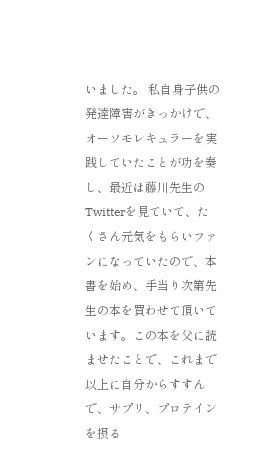いました。 私自身子供の発達障害がきっかけで、オーソモレキュラーを実践していたことが功を奏し、最近は藤川先生のTwitterを見ていて、たくさん元気をもらいファンになっていたので、本書を始め、手当り次第先生の本を買わせて頂いています。この本を父に読ませたことで、これまで以上に自分からすすんで、サプリ、プロテインを摂る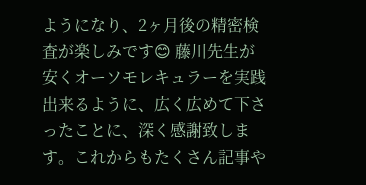ようになり、2ヶ月後の精密検査が楽しみです😊 藤川先生が安くオーソモレキュラーを実践出来るように、広く広めて下さったことに、深く感謝致します。これからもたくさん記事や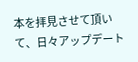本を拝見させて頂いて、日々アップデート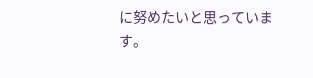に努めたいと思っています。